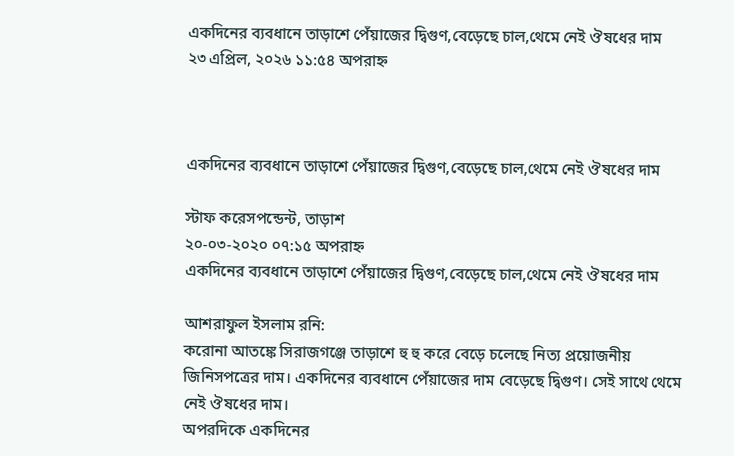একদিনের ব্যবধানে তাড়াশে পেঁয়াজের দ্বিগুণ,বেড়েছে চাল,থেমে নেই ঔষধের দাম
২৩ এপ্রিল, ২০২৬ ১১:৫৪ অপরাহ্ন



একদিনের ব্যবধানে তাড়াশে পেঁয়াজের দ্বিগুণ,বেড়েছে চাল,থেমে নেই ঔষধের দাম

স্টাফ করেসপন্ডেন্ট, তাড়াশ
২০-০৩-২০২০ ০৭:১৫ অপরাহ্ন
একদিনের ব্যবধানে তাড়াশে পেঁয়াজের দ্বিগুণ,বেড়েছে চাল,থেমে নেই ঔষধের দাম

আশরাফুল ইসলাম রনি:
করোনা আতঙ্কে সিরাজগঞ্জে তাড়াশে হু হু করে বেড়ে চলেছে নিত্য প্রয়োজনীয় জিনিসপত্রের দাম। একদিনের ব্যবধানে পেঁয়াজের দাম বেড়েছে দ্বিগুণ। সেই সাথে থেমে নেই ঔষধের দাম।
অপরদিকে একদিনের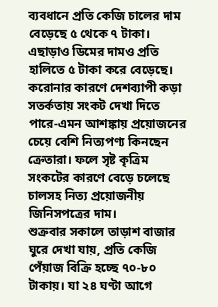ব্যবধানে প্রতি কেজি চালের দাম বেড়েছে ৫ থেকে ৭ টাকা। এছাড়াও ডিমের দামও প্রতি হালিতে ৫ টাকা করে বেড়েছে। করোনার কারণে দেশব্যাপী কড়া সতর্কতায় সংকট দেখা দিতে পারে-এমন আশঙ্কায় প্রয়োজনের চেয়ে বেশি নিত্যপণ্য কিনছেন ক্রেতারা। ফলে সৃষ্ট কৃত্রিম সংকটের কারণে বেড়ে চলেছে চালসহ নিত্য প্রয়োজনীয় জিনিসপত্রের দাম।
শুক্রবার সকালে তাড়াশ বাজার ঘুরে দেখা যায়, প্রতি কেজি পেঁয়াজ বিক্রি হচ্ছে ৭০-৮০ টাকায়। যা ২৪ ঘণ্টা আগে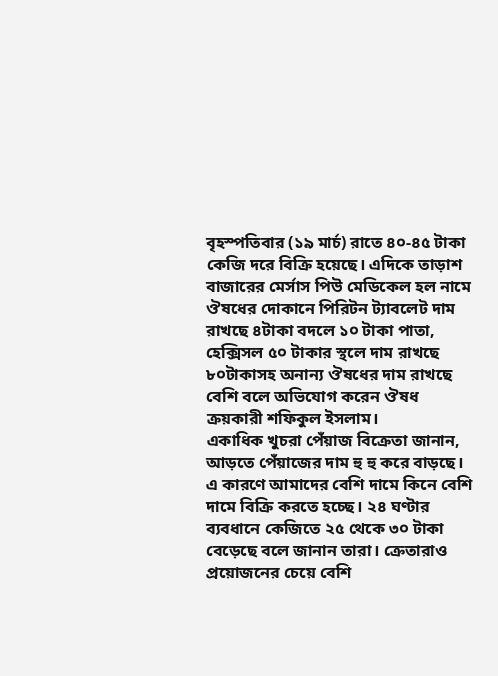বৃহস্পতিবার (১৯ মার্চ) রাতে ৪০-৪৫ টাকা কেজি দরে বিক্রি হয়েছে। এদিকে তাড়াশ বাজারের মের্সাস পিউ মেডিকেল হল নামে ঔষধের দোকানে পিরিটন ট্যাবলেট দাম রাখছে ৪টাকা বদলে ১০ টাকা পাতা, হেক্সিসল ৫০ টাকার স্থলে দাম রাখছে ৮০টাকাসহ অনান্য ঔষধের দাম রাখছে বেশি বলে অভিযোগ করেন ঔষধ ক্রয়কারী শফিকুল ইসলাম।
একাধিক খুচরা পেঁয়াজ বিক্রেতা জানান, আড়তে পেঁয়াজের দাম হু হু করে বাড়ছে। এ কারণে আমাদের বেশি দামে কিনে বেশি দামে বিক্রি করতে হচ্ছে। ২৪ ঘণ্টার ব্যবধানে কেজিতে ২৫ থেকে ৩০ টাকা বেড়েছে বলে জানান তারা। ক্রেতারাও প্রয়োজনের চেয়ে বেশি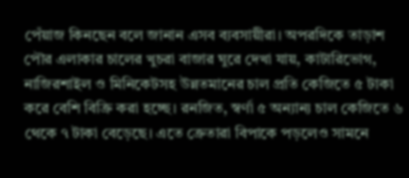পেঁয়াজ কিনছেন বলে জানান এসব ব্যবসায়ীরা। অপরদিকে তাড়াশ পৌর এলাকার চালের খুচরা বাজার ঘুরে দেখা যায়, কাটারিভোগ, নাজিরশাইল ও মিনিকেটসহ উন্নতমানের চাল প্রতি কেজিতে ৫ টাকা করে বেশি বিক্রি করা হচ্ছে। রনজিত, স্বর্ণা ৫ অন্যান্য চাল কেজিতে ৬ থেকে ৭ টাকা বেড়েছে। এতে ক্রেতারা বিপাকে পড়লেও সামনে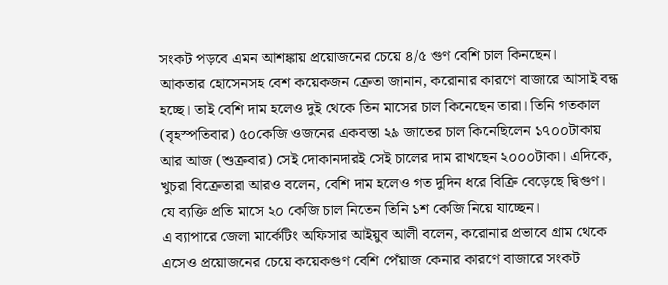সংকট পড়বে এমন আশঙ্কায় প্রয়োজনের চেয়ে ৪/৫ গুণ বেশি চাল কিনছেন।
আকতার হোসেনসহ বেশ কয়েকজন ক্রেতা জানান, করোনার কারণে বাজারে আসাই বন্ধ হচ্ছে। তাই বেশি দাম হলেও দুই থেকে তিন মাসের চাল কিনেছেন তারা। তিনি গতকাল (বৃহস্পতিবার) ৫০কেজি ওজনের একবস্তা ২৯ জাতের চাল কিনেছিলেন ১৭০০টাকায় আর আজ (শুক্রবার) সেই দোকানদারই সেই চালের দাম রাখছেন ২০০০টাকা। এদিকে, খুচরা বিক্রেতারা আরও বলেন, বেশি দাম হলেও গত দুদিন ধরে বিক্রি বেড়েছে দ্বিগুণ। যে ব্যক্তি প্রতি মাসে ২০ কেজি চাল নিতেন তিনি ১শ কেজি নিয়ে যাচ্ছেন।
এ ব্যাপারে জেলা মার্কেটিং অফিসার আইয়ুব আলী বলেন, করোনার প্রভাবে গ্রাম থেকে এসেও প্রয়োজনের চেয়ে কয়েকগুণ বেশি পেঁয়াজ কেনার কারণে বাজারে সংকট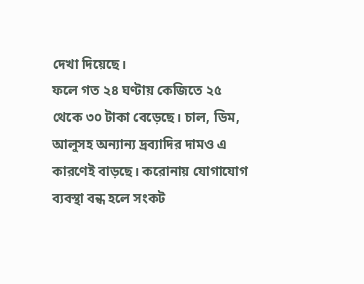দেখা দিয়েছে।
ফলে গত ২৪ ঘণ্টায় কেজিতে ২৫ থেকে ৩০ টাকা বেড়েছে। চাল, ডিম, আলুসহ অন্যান্য দ্রব্যাদির দামও এ কারণেই বাড়ছে। করোনায় যোগাযোগ ব্যবস্থা বন্ধ হলে সংকট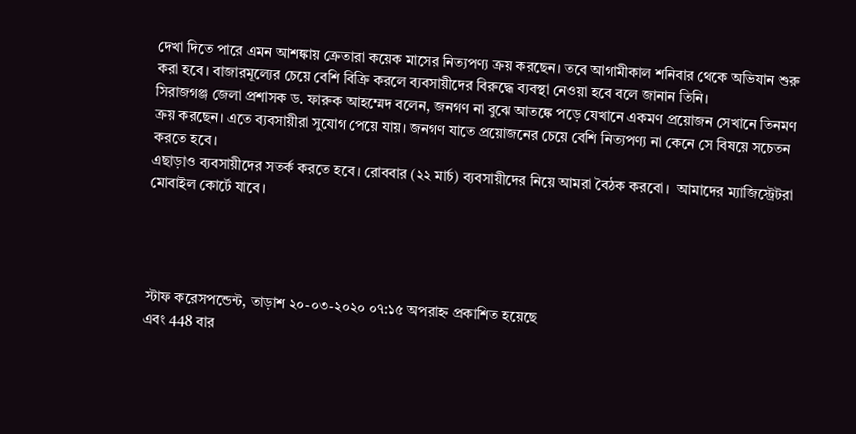দেখা দিতে পারে এমন আশঙ্কায় ক্রেতারা কয়েক মাসের নিত্যপণ্য ক্রয় করছেন। তবে আগামীকাল শনিবার থেকে অভিযান শুরু করা হবে। বাজারমূল্যের চেয়ে বেশি বিক্রি করলে ব্যবসায়ীদের বিরুদ্ধে ব্যবস্থা নেওয়া হবে বলে জানান তিনি।
সিরাজগঞ্জ জেলা প্রশাসক ড. ফারুক আহম্মেদ বলেন, জনগণ না বুঝে আতঙ্কে পড়ে যেখানে একমণ প্রয়োজন সেখানে তিনমণ ক্রয় করছেন। এতে ব্যবসায়ীরা সুযোগ পেয়ে যায়। জনগণ যাতে প্রয়োজনের চেয়ে বেশি নিত্যপণ্য না কেনে সে বিষয়ে সচেতন করতে হবে।
এছাড়াও ব্যবসায়ীদের সতর্ক করতে হবে। রোববার (২২ মার্চ) ব্যবসায়ীদের নিয়ে আমরা বৈঠক করবো।  আমাদের ম্যাজিস্ট্রেটরা মোবাইল কোর্টে যাবে।




স্টাফ করেসপন্ডেন্ট, তাড়াশ ২০-০৩-২০২০ ০৭:১৫ অপরাহ্ন প্রকাশিত হয়েছে
এবং 448 বার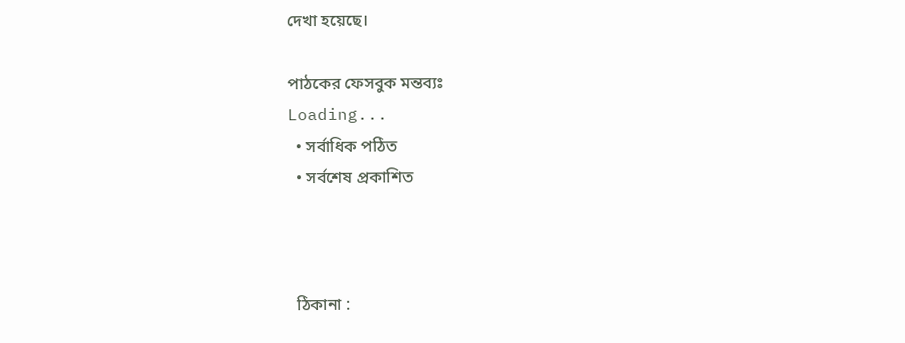দেখা হয়েছে।

পাঠকের ফেসবুক মন্তব্যঃ
Loading...
  • সর্বাধিক পঠিত
  • সর্বশেষ প্রকাশিত



  ঠিকানা :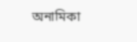অনামিকা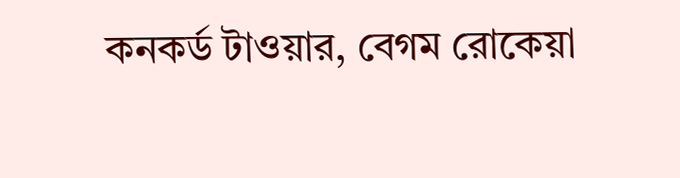কনকর্ড টাওয়ার, বেগম রোকেয়া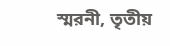স্মরনী, তৃতীয়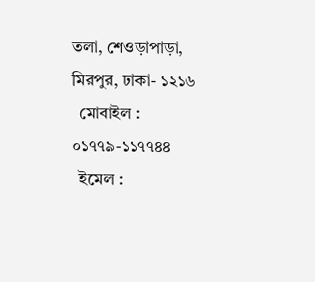তলা, শেওড়াপাড়া, মিরপুর, ঢাকা- ১২১৬
  মোবাইল :   ০১৭৭৯-১১৭৭৪৪
  ইমেল :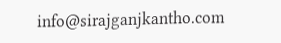info@sirajganjkantho.com